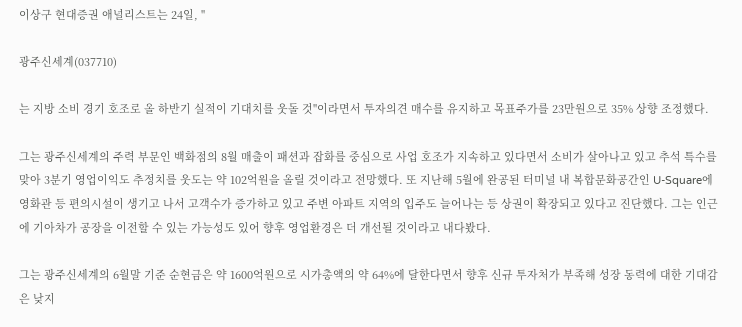이상구 현대증권 애널리스트는 24일, "

광주신세계(037710)

는 지방 소비 경기 호조로 올 하반기 실적이 기대치를 웃돌 것"이라면서 투자의견 매수를 유지하고 목표주가를 23만원으로 35% 상향 조정했다.

그는 광주신세계의 주력 부문인 백화점의 8월 매출이 패션과 잡화를 중심으로 사업 호조가 지속하고 있다면서 소비가 살아나고 있고 추석 특수를 맞아 3분기 영업이익도 추정치를 웃도는 약 102억원을 올릴 것이라고 전망했다. 또 지난해 5월에 완공된 터미널 내 복합문화공간인 U-Square에 영화관 등 편의시설이 생기고 나서 고객수가 증가하고 있고 주변 아파트 지역의 입주도 늘어나는 등 상권이 확장되고 있다고 진단했다. 그는 인근에 기아차가 공장을 이전할 수 있는 가능성도 있어 향후 영업환경은 더 개선될 것이라고 내다봤다.

그는 광주신세계의 6월말 기준 순현금은 약 1600억원으로 시가총액의 약 64%에 달한다면서 향후 신규 투자처가 부족해 성장 동력에 대한 기대감은 낮지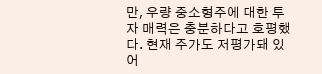만, 우량 중소형주에 대한 투자 매력은 충분하다고 호평했다. 현재 주가도 저평가돼 있어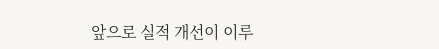앞으로 실적 개선이 이루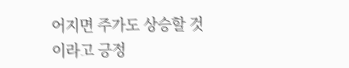어지면 주가도 상승할 것이라고 긍정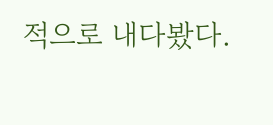적으로 내다봤다.